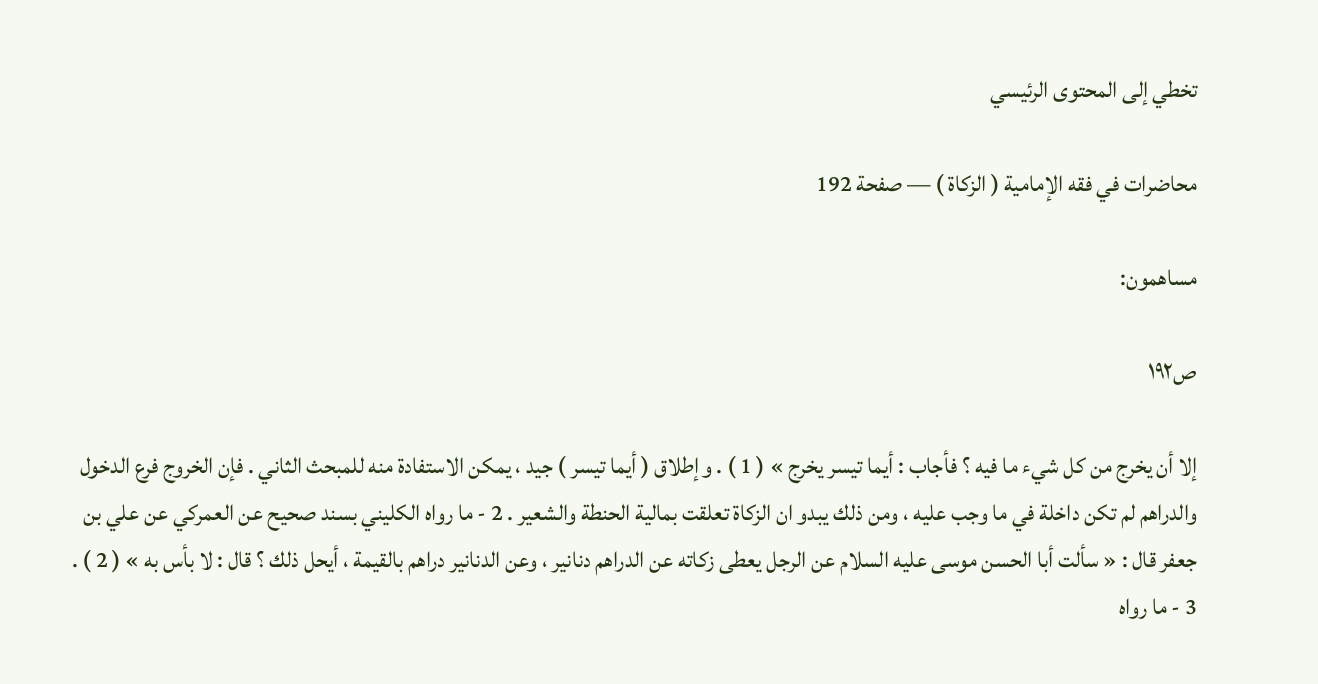تخطي إلى المحتوى الرئيسي

محاضرات في فقه الإمامية ( الزكاة ) — صفحة 192

مساهمون:

ص١٩٢

إلا أن يخرج من كل شيء ما فيه ؟ فأجاب : أيما تيسر يخرج » ( 1 ) . وإطلاق ( أيما تيسر ) جيد ، يمكن الاستفادة منه للمبحث الثاني . فإن الخروج فرع الدخول والدراهم لم تكن داخلة في ما وجب عليه ، ومن ذلك يبدو ان الزكاة تعلقت بمالية الحنطة والشعير . 2 - ما رواه الكليني بسند صحيح عن العمركي عن علي بن جعفر قال : « سألت أبا الحسن موسى عليه السلام عن الرجل يعطى زكاته عن الدراهم دنانير ، وعن الدنانير دراهم بالقيمة ، أيحل ذلك ؟ قال : لا بأس به » ( 2 ) . 3 - ما رواه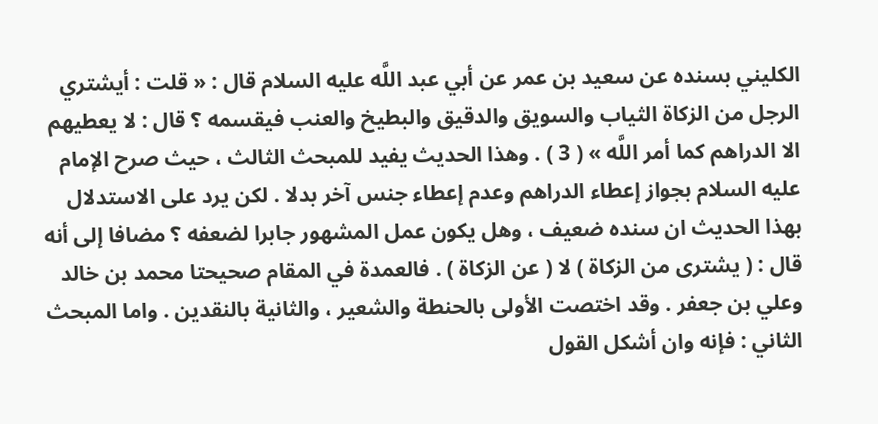الكليني بسنده عن سعيد بن عمر عن أبي عبد اللَّه عليه السلام قال : « قلت : أيشتري الرجل من الزكاة الثياب والسويق والدقيق والبطيخ والعنب فيقسمه ؟ قال : لا يعطيهم الا الدراهم كما أمر اللَّه » ( 3 ) . وهذا الحديث يفيد للمبحث الثالث ، حيث صرح الإمام عليه السلام بجواز إعطاء الدراهم وعدم إعطاء جنس آخر بدلا . لكن يرد على الاستدلال بهذا الحديث ان سنده ضعيف ، وهل يكون عمل المشهور جابرا لضعفه ؟ مضافا إلى أنه قال : ( يشترى من الزكاة ) لا ( عن الزكاة ) . فالعمدة في المقام صحيحتا محمد بن خالد وعلي بن جعفر . وقد اختصت الأولى بالحنطة والشعير ، والثانية بالنقدين . واما المبحث الثاني : فإنه وان أشكل القول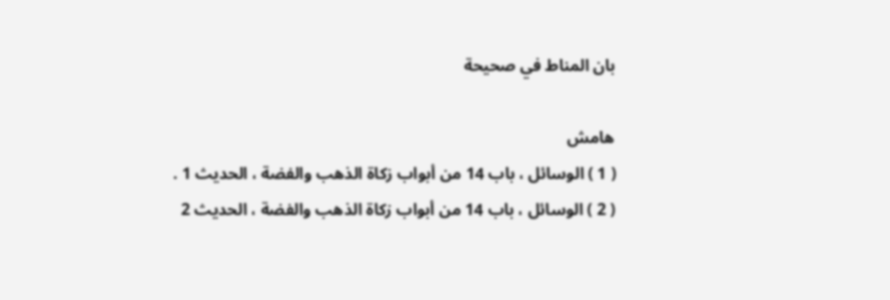بان المناط في صحيحة

هامش
( 1 ) الوسائل ، باب 14 من أبواب زكاة الذهب والفضة ، الحديث 1 .
( 2 ) الوسائل ، باب 14 من أبواب زكاة الذهب والفضة ، الحديث 2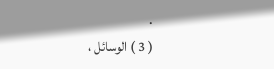.
( 3 ) الوسائل ،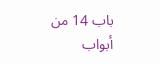باب 14 من أبواب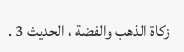زكاة الذهب والفضة ، الحديث 3 .